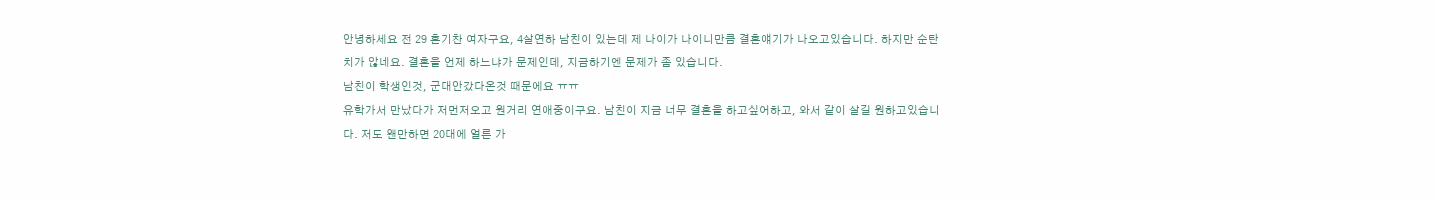안녕하세요 전 29 혼기찬 여자구요, 4살연하 남친이 있는데 제 나이가 나이니만큼 결혼얘기가 나오고있습니다. 하지만 순탄치가 않네요. 결혼을 언제 하느냐가 문제인데, 지금하기엔 문제가 좀 있습니다.
남친이 학생인것, 군대안갔다온것 때문에요 ㅠㅠ
유학가서 만났다가 저먼저오고 원거리 연애중이구요. 남친이 지금 너무 결혼을 하고싶어하고, 와서 같이 살길 원하고있습니다. 저도 왠만하면 20대에 얼른 가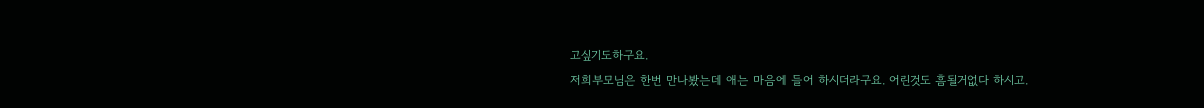고싶기도하구요.
저희부모님은 한번 만나봤는데 애는 마음에 들어 하시더라구요. 어린것도 흠될거없다 하시고.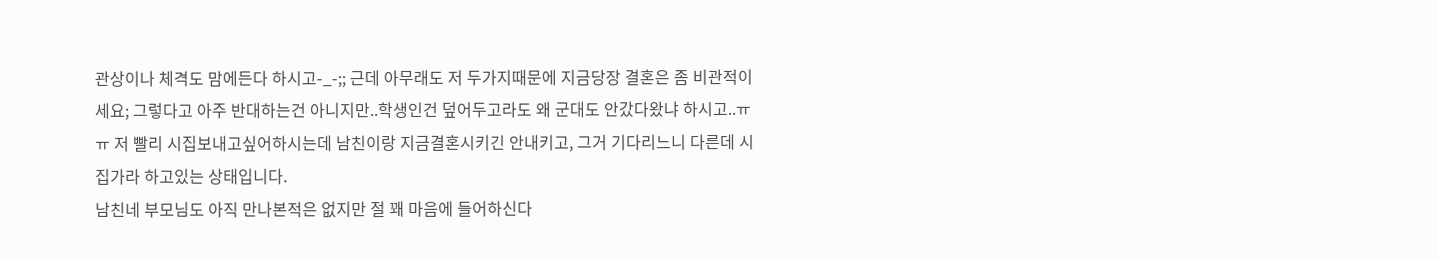관상이나 체격도 맘에든다 하시고-_-;; 근데 아무래도 저 두가지때문에 지금당장 결혼은 좀 비관적이세요; 그렇다고 아주 반대하는건 아니지만..학생인건 덮어두고라도 왜 군대도 안갔다왔냐 하시고..ㅠㅠ 저 빨리 시집보내고싶어하시는데 남친이랑 지금결혼시키긴 안내키고, 그거 기다리느니 다른데 시집가라 하고있는 상태입니다.
남친네 부모님도 아직 만나본적은 없지만 절 꽤 마음에 들어하신다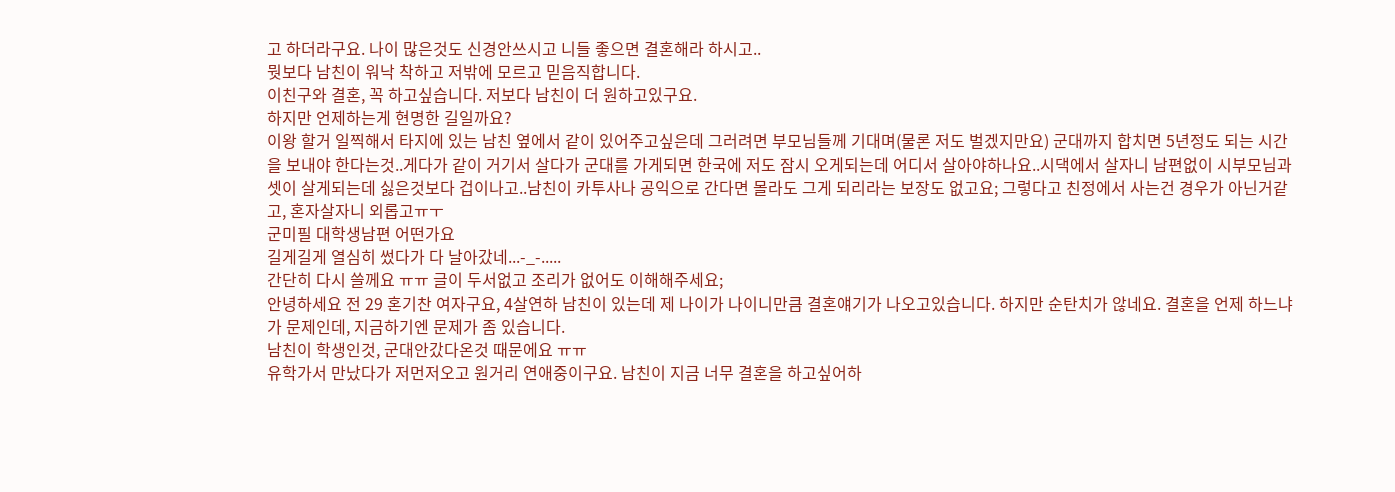고 하더라구요. 나이 많은것도 신경안쓰시고 니들 좋으면 결혼해라 하시고..
뭣보다 남친이 워낙 착하고 저밖에 모르고 믿음직합니다.
이친구와 결혼, 꼭 하고싶습니다. 저보다 남친이 더 원하고있구요.
하지만 언제하는게 현명한 길일까요?
이왕 할거 일찍해서 타지에 있는 남친 옆에서 같이 있어주고싶은데 그러려면 부모님들께 기대며(물론 저도 벌겠지만요) 군대까지 합치면 5년정도 되는 시간을 보내야 한다는것..게다가 같이 거기서 살다가 군대를 가게되면 한국에 저도 잠시 오게되는데 어디서 살아야하나요..시댁에서 살자니 남편없이 시부모님과 셋이 살게되는데 싫은것보다 겁이나고..남친이 카투사나 공익으로 간다면 몰라도 그게 되리라는 보장도 없고요; 그렇다고 친정에서 사는건 경우가 아닌거같고, 혼자살자니 외롭고ㅠㅜ
군미필 대학생남편 어떤가요
길게길게 열심히 썼다가 다 날아갔네...-_-.....
간단히 다시 쓸께요 ㅠㅠ 글이 두서없고 조리가 없어도 이해해주세요;
안녕하세요 전 29 혼기찬 여자구요, 4살연하 남친이 있는데 제 나이가 나이니만큼 결혼얘기가 나오고있습니다. 하지만 순탄치가 않네요. 결혼을 언제 하느냐가 문제인데, 지금하기엔 문제가 좀 있습니다.
남친이 학생인것, 군대안갔다온것 때문에요 ㅠㅠ
유학가서 만났다가 저먼저오고 원거리 연애중이구요. 남친이 지금 너무 결혼을 하고싶어하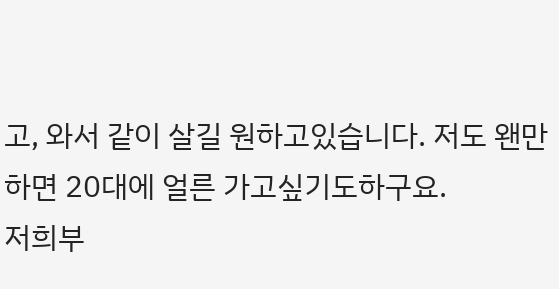고, 와서 같이 살길 원하고있습니다. 저도 왠만하면 20대에 얼른 가고싶기도하구요.
저희부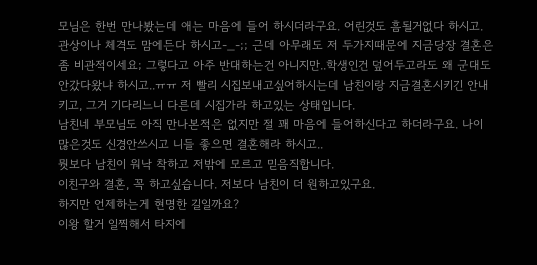모님은 한번 만나봤는데 애는 마음에 들어 하시더라구요. 어린것도 흠될거없다 하시고. 관상이나 체격도 맘에든다 하시고-_-;; 근데 아무래도 저 두가지때문에 지금당장 결혼은 좀 비관적이세요; 그렇다고 아주 반대하는건 아니지만..학생인건 덮어두고라도 왜 군대도 안갔다왔냐 하시고..ㅠㅠ 저 빨리 시집보내고싶어하시는데 남친이랑 지금결혼시키긴 안내키고, 그거 기다리느니 다른데 시집가라 하고있는 상태입니다.
남친네 부모님도 아직 만나본적은 없지만 절 꽤 마음에 들어하신다고 하더라구요. 나이 많은것도 신경안쓰시고 니들 좋으면 결혼해라 하시고..
뭣보다 남친이 워낙 착하고 저밖에 모르고 믿음직합니다.
이친구와 결혼, 꼭 하고싶습니다. 저보다 남친이 더 원하고있구요.
하지만 언제하는게 현명한 길일까요?
이왕 할거 일찍해서 타지에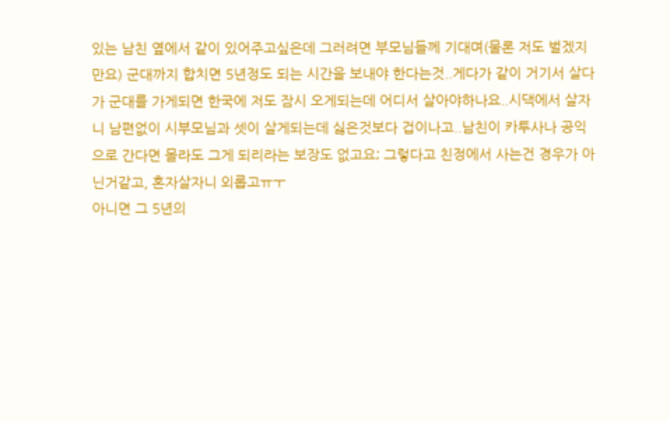있는 남친 옆에서 같이 있어주고싶은데 그러려면 부모님들께 기대며(물론 저도 벌겠지만요) 군대까지 합치면 5년정도 되는 시간을 보내야 한다는것..게다가 같이 거기서 살다가 군대를 가게되면 한국에 저도 잠시 오게되는데 어디서 살아야하나요..시댁에서 살자니 남편없이 시부모님과 셋이 살게되는데 싫은것보다 겁이나고..남친이 카투사나 공익으로 간다면 몰라도 그게 되리라는 보장도 없고요; 그렇다고 친정에서 사는건 경우가 아닌거같고, 혼자살자니 외롭고ㅠㅜ
아니면 그 5년의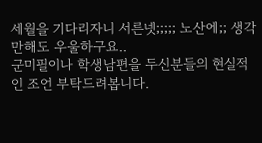세월을 기다리자니 서른넷;;;;; 노산에;; 생각만해도 우울하구요..
군미필이나 학생남편을 두신분들의 현실적인 조언 부탁드려봅니다.